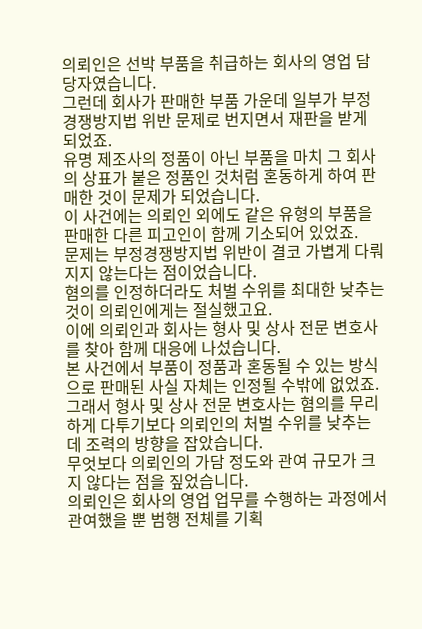의뢰인은 선박 부품을 취급하는 회사의 영업 담당자였습니다.
그런데 회사가 판매한 부품 가운데 일부가 부정경쟁방지법 위반 문제로 번지면서 재판을 받게 되었죠.
유명 제조사의 정품이 아닌 부품을 마치 그 회사의 상표가 붙은 정품인 것처럼 혼동하게 하여 판매한 것이 문제가 되었습니다.
이 사건에는 의뢰인 외에도 같은 유형의 부품을 판매한 다른 피고인이 함께 기소되어 있었죠.
문제는 부정경쟁방지법 위반이 결코 가볍게 다뤄지지 않는다는 점이었습니다.
혐의를 인정하더라도 처벌 수위를 최대한 낮추는 것이 의뢰인에게는 절실했고요.
이에 의뢰인과 회사는 형사 및 상사 전문 변호사를 찾아 함께 대응에 나섰습니다.
본 사건에서 부품이 정품과 혼동될 수 있는 방식으로 판매된 사실 자체는 인정될 수밖에 없었죠.
그래서 형사 및 상사 전문 변호사는 혐의를 무리하게 다투기보다 의뢰인의 처벌 수위를 낮추는 데 조력의 방향을 잡았습니다.
무엇보다 의뢰인의 가담 정도와 관여 규모가 크지 않다는 점을 짚었습니다.
의뢰인은 회사의 영업 업무를 수행하는 과정에서 관여했을 뿐 범행 전체를 기획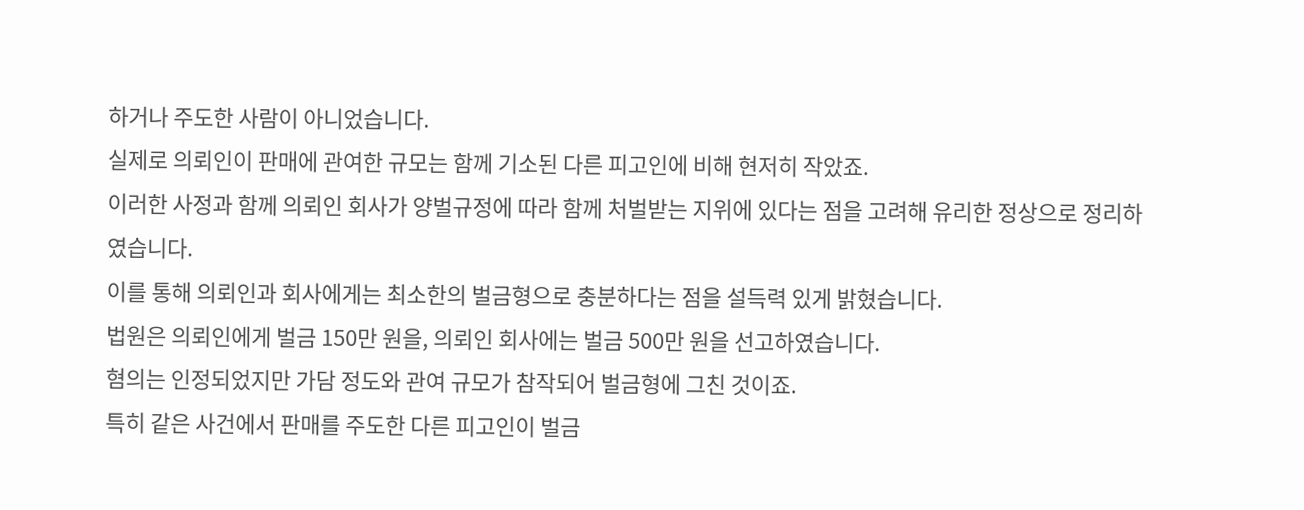하거나 주도한 사람이 아니었습니다.
실제로 의뢰인이 판매에 관여한 규모는 함께 기소된 다른 피고인에 비해 현저히 작았죠.
이러한 사정과 함께 의뢰인 회사가 양벌규정에 따라 함께 처벌받는 지위에 있다는 점을 고려해 유리한 정상으로 정리하였습니다.
이를 통해 의뢰인과 회사에게는 최소한의 벌금형으로 충분하다는 점을 설득력 있게 밝혔습니다.
법원은 의뢰인에게 벌금 150만 원을, 의뢰인 회사에는 벌금 500만 원을 선고하였습니다.
혐의는 인정되었지만 가담 정도와 관여 규모가 참작되어 벌금형에 그친 것이죠.
특히 같은 사건에서 판매를 주도한 다른 피고인이 벌금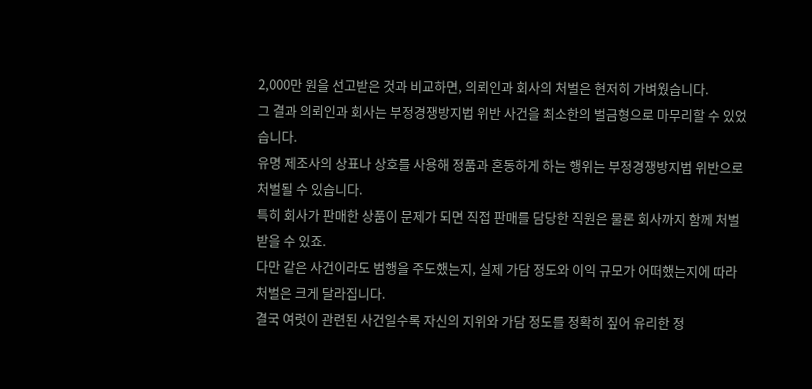2,000만 원을 선고받은 것과 비교하면, 의뢰인과 회사의 처벌은 현저히 가벼웠습니다.
그 결과 의뢰인과 회사는 부정경쟁방지법 위반 사건을 최소한의 벌금형으로 마무리할 수 있었습니다.
유명 제조사의 상표나 상호를 사용해 정품과 혼동하게 하는 행위는 부정경쟁방지법 위반으로 처벌될 수 있습니다.
특히 회사가 판매한 상품이 문제가 되면 직접 판매를 담당한 직원은 물론 회사까지 함께 처벌받을 수 있죠.
다만 같은 사건이라도 범행을 주도했는지, 실제 가담 정도와 이익 규모가 어떠했는지에 따라 처벌은 크게 달라집니다.
결국 여럿이 관련된 사건일수록 자신의 지위와 가담 정도를 정확히 짚어 유리한 정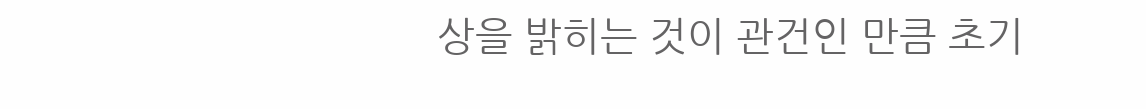상을 밝히는 것이 관건인 만큼 초기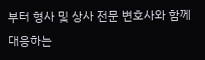부터 형사 및 상사 전문 변호사와 함께 대응하는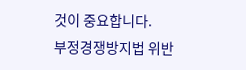것이 중요합니다.
부정경쟁방지법 위반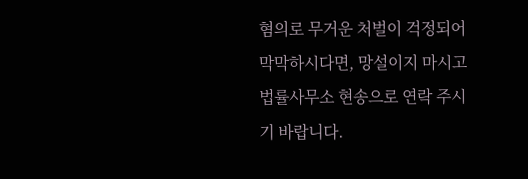혐의로 무거운 처벌이 걱정되어 막막하시다면, 망설이지 마시고 법률사무소 현송으로 연락 주시기 바랍니다.